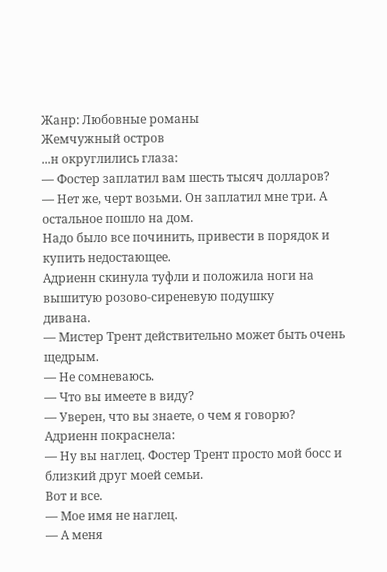Жанр: Любовные романы
Жемчужный остров
...н округлились глаза:
— Фостер заплатил вам шесть тысяч долларов?
— Нет же, черт возьми. Он заплатил мне три. А остальное пошло на дом.
Надо было все починить, привести в порядок и купить недостающее.
Адриенн скинула туфли и положила ноги на вышитую розово-сиреневую подушку
дивана.
— Мистер Трент действительно может быть очень щедрым.
— Не сомневаюсь.
— Что вы имеете в виду?
— Уверен, что вы знаете, о чем я говорю?
Адриенн покраснела:
— Ну вы наглец. Фостер Трент просто мой босс и близкий друг моей семьи.
Вот и все.
— Мое имя не наглец.
— А меня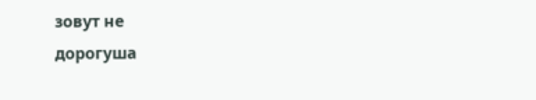зовут не
дорогуша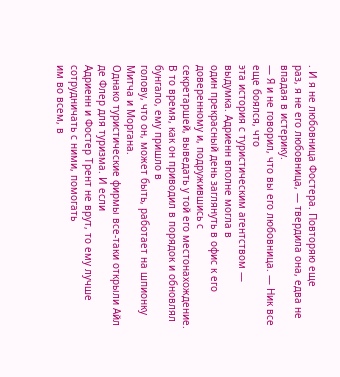. И я не любовница Фостера. Повторяю еще
раз, я не его любовница, — твердила она, едва не впадая в истерику.
— Я и не говорил, что вы его любовница. — Ник все еще боялся, что
эта история с туристическим агентством — выдумка. Адриенн вполне могла в
один прекрасный день заглянуть в офис к его доверенному и, подружившись с
секретаршей, выведать у той его местонахождение.
В то время, как он приводил в порядок и обновлял бунгало, ему пришло в
голову, что он, может быть, работает на шпионку Митча и Моргана.
Однако туристические фирмы все-таки открыли Айл де Флер для туризма. И если
Адриенн и Фостер Трент не врут, то ему лучше сотрудничать с ними, помогать
им во всем, в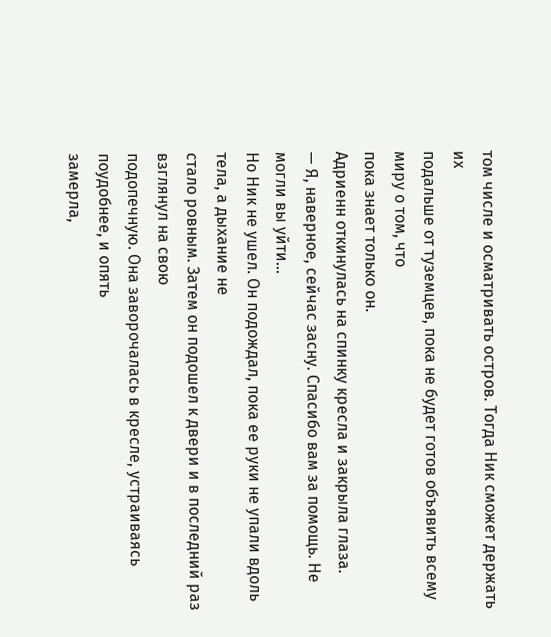том числе и осматривать остров. Тогда Ник сможет держать их
подальше от туземцев, пока не будет готов объявить всему миру о том, что
пока знает только он.
Адриенн откинулась на спинку кресла и закрыла глаза.
— Я, наверное, сейчас засну. Спасибо вам за помощь. Не могли вы уйти...
Но Ник не ушел. Он подождал, пока ее руки не упали вдоль тела, а дыхание не
стало ровным. Затем он подошел к двери и в последний раз взглянул на свою
подопечную. Она заворочалась в кресле, устраиваясь поудобнее, и опять
замерла,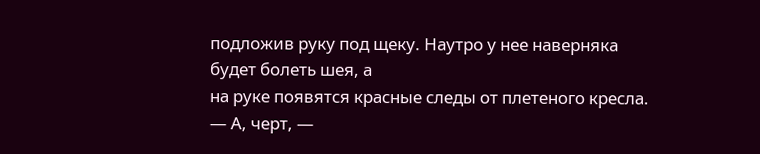подложив руку под щеку. Наутро у нее наверняка будет болеть шея, а
на руке появятся красные следы от плетеного кресла.
— А, черт, —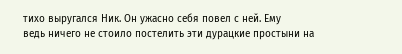тихо выругался Ник. Он ужасно себя повел с ней. Ему
ведь ничего не стоило постелить эти дурацкие простыни на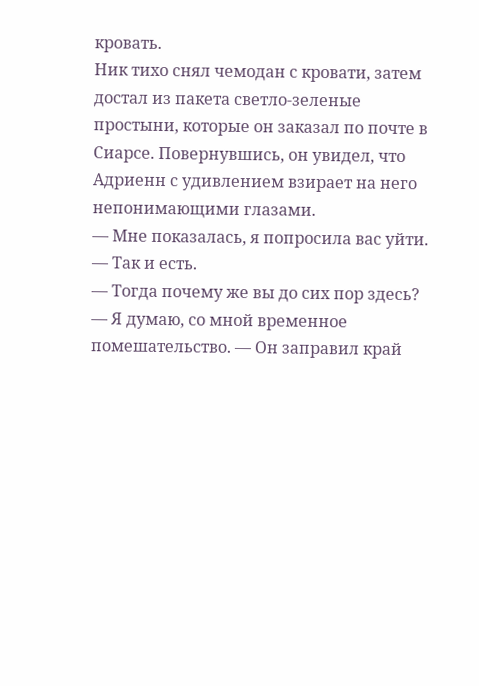кровать.
Ник тихо снял чемодан с кровати, затем достал из пакета светло-зеленые
простыни, которые он заказал по почте в Сиарсе. Повернувшись, он увидел, что
Адриенн с удивлением взирает на него непонимающими глазами.
— Мне показалась, я попросила вас уйти.
— Так и есть.
— Тогда почему же вы до сих пор здесь?
— Я думаю, со мной временное помешательство. — Он заправил край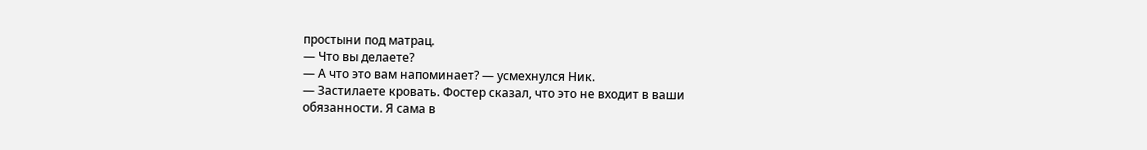простыни под матрац.
— Что вы делаете?
— А что это вам напоминает? — усмехнулся Ник.
— Застилаете кровать. Фостер сказал, что это не входит в ваши
обязанности. Я сама в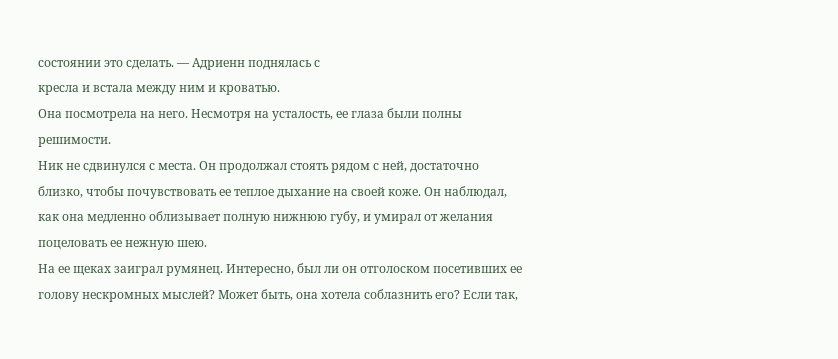состоянии это сделать. — Адриенн поднялась с
кресла и встала между ним и кроватью.
Она посмотрела на него. Несмотря на усталость, ее глаза были полны
решимости.
Ник не сдвинулся с места. Он продолжал стоять рядом с ней, достаточно
близко, чтобы почувствовать ее теплое дыхание на своей коже. Он наблюдал,
как она медленно облизывает полную нижнюю губу, и умирал от желания
поцеловать ее нежную шею.
На ее щеках заиграл румянец. Интересно, был ли он отголоском посетивших ее
голову нескромных мыслей? Может быть, она хотела соблазнить его? Если так,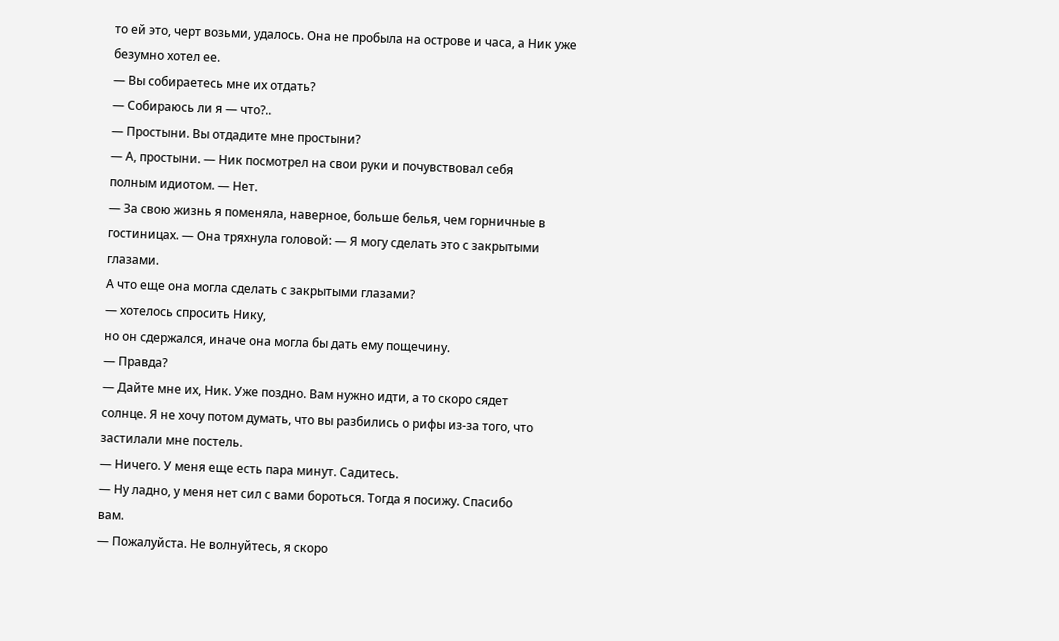то ей это, черт возьми, удалось. Она не пробыла на острове и часа, а Ник уже
безумно хотел ее.
— Вы собираетесь мне их отдать?
— Собираюсь ли я — что?..
— Простыни. Вы отдадите мне простыни?
— А, простыни. — Ник посмотрел на свои руки и почувствовал себя
полным идиотом. — Нет.
— За свою жизнь я поменяла, наверное, больше белья, чем горничные в
гостиницах. — Она тряхнула головой: — Я могу сделать это с закрытыми
глазами.
А что еще она могла сделать с закрытыми глазами?
— хотелось спросить Нику,
но он сдержался, иначе она могла бы дать ему пощечину.
— Правда?
— Дайте мне их, Ник. Уже поздно. Вам нужно идти, а то скоро сядет
солнце. Я не хочу потом думать, что вы разбились о рифы из-за того, что
застилали мне постель.
— Ничего. У меня еще есть пара минут. Садитесь.
— Ну ладно, у меня нет сил с вами бороться. Тогда я посижу. Спасибо
вам.
— Пожалуйста. Не волнуйтесь, я скоро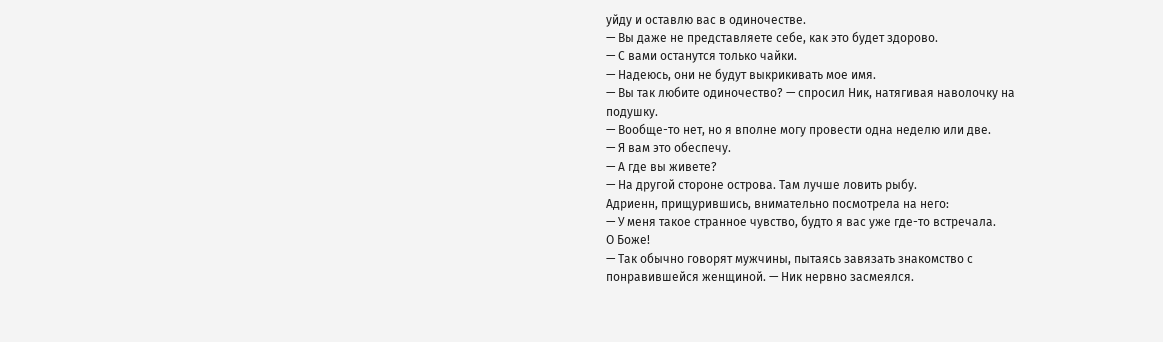уйду и оставлю вас в одиночестве.
— Вы даже не представляете себе, как это будет здорово.
— С вами останутся только чайки.
— Надеюсь, они не будут выкрикивать мое имя.
— Вы так любите одиночество? — спросил Ник, натягивая наволочку на
подушку.
— Вообще-то нет, но я вполне могу провести одна неделю или две.
— Я вам это обеспечу.
— А где вы живете?
— На другой стороне острова. Там лучше ловить рыбу.
Адриенн, прищурившись, внимательно посмотрела на него:
— У меня такое странное чувство, будто я вас уже где-то встречала.
О Боже!
— Так обычно говорят мужчины, пытаясь завязать знакомство с
понравившейся женщиной. — Ник нервно засмеялся.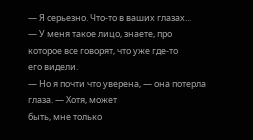— Я серьезно. Что-то в ваших глазах...
— У меня такое лицо, знаете, про которое все говорят, что уже где-то
его видели.
— Но я почти что уверена, — она потерла глаза. — Хотя, может
быть, мне только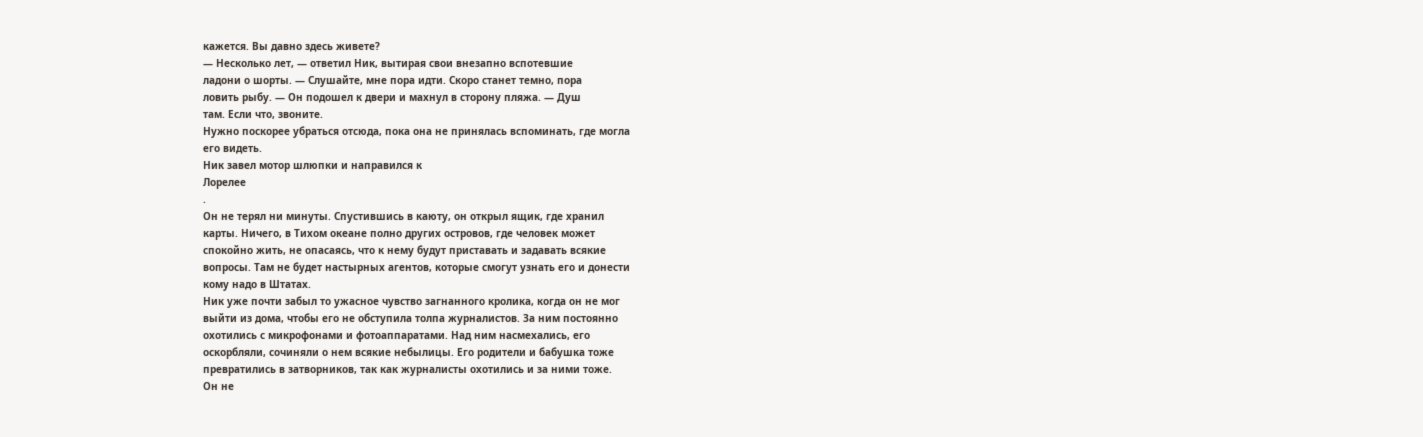кажется. Вы давно здесь живете?
— Несколько лет, — ответил Ник, вытирая свои внезапно вспотевшие
ладони о шорты. — Слушайте, мне пора идти. Скоро станет темно, пора
ловить рыбу. — Он подошел к двери и махнул в сторону пляжа. — Душ
там. Если что, звоните.
Нужно поскорее убраться отсюда, пока она не принялась вспоминать, где могла
его видеть.
Ник завел мотор шлюпки и направился к
Лорелее
.
Он не терял ни минуты. Спустившись в каюту, он открыл ящик, где хранил
карты. Ничего, в Тихом океане полно других островов, где человек может
спокойно жить, не опасаясь, что к нему будут приставать и задавать всякие
вопросы. Там не будет настырных агентов, которые смогут узнать его и донести
кому надо в Штатах.
Ник уже почти забыл то ужасное чувство загнанного кролика, когда он не мог
выйти из дома, чтобы его не обступила толпа журналистов. За ним постоянно
охотились с микрофонами и фотоаппаратами. Над ним насмехались, его
оскорбляли, сочиняли о нем всякие небылицы. Его родители и бабушка тоже
превратились в затворников, так как журналисты охотились и за ними тоже.
Он не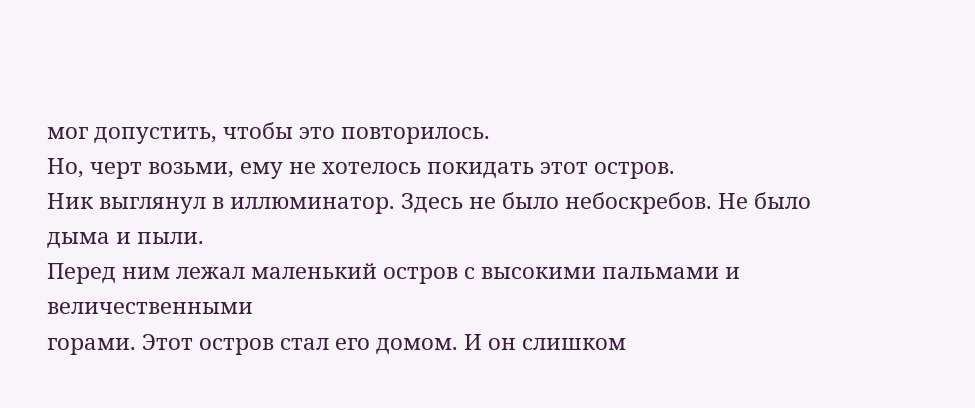мог допустить, чтобы это повторилось.
Но, черт возьми, ему не хотелось покидать этот остров.
Ник выглянул в иллюминатор. Здесь не было небоскребов. Не было дыма и пыли.
Перед ним лежал маленький остров с высокими пальмами и величественными
горами. Этот остров стал его домом. И он слишком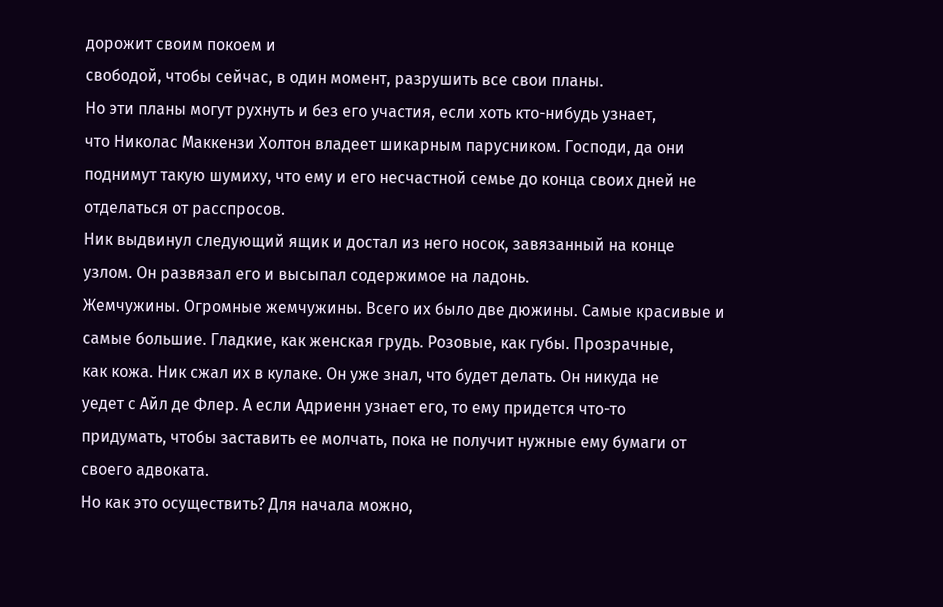дорожит своим покоем и
свободой, чтобы сейчас, в один момент, разрушить все свои планы.
Но эти планы могут рухнуть и без его участия, если хоть кто-нибудь узнает,
что Николас Маккензи Холтон владеет шикарным парусником. Господи, да они
поднимут такую шумиху, что ему и его несчастной семье до конца своих дней не
отделаться от расспросов.
Ник выдвинул следующий ящик и достал из него носок, завязанный на конце
узлом. Он развязал его и высыпал содержимое на ладонь.
Жемчужины. Огромные жемчужины. Всего их было две дюжины. Самые красивые и
самые большие. Гладкие, как женская грудь. Розовые, как губы. Прозрачные,
как кожа. Ник сжал их в кулаке. Он уже знал, что будет делать. Он никуда не
уедет с Айл де Флер. А если Адриенн узнает его, то ему придется что-то
придумать, чтобы заставить ее молчать, пока не получит нужные ему бумаги от
своего адвоката.
Но как это осуществить? Для начала можно,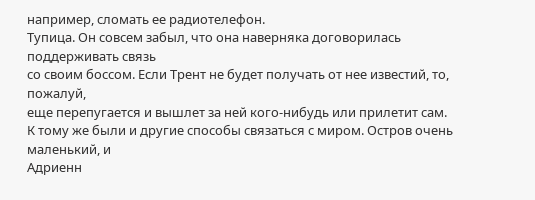например, сломать ее радиотелефон.
Тупица. Он совсем забыл, что она наверняка договорилась поддерживать связь
со своим боссом. Если Трент не будет получать от нее известий, то, пожалуй,
еще перепугается и вышлет за ней кого-нибудь или прилетит сам.
К тому же были и другие способы связаться с миром. Остров очень маленький, и
Адриенн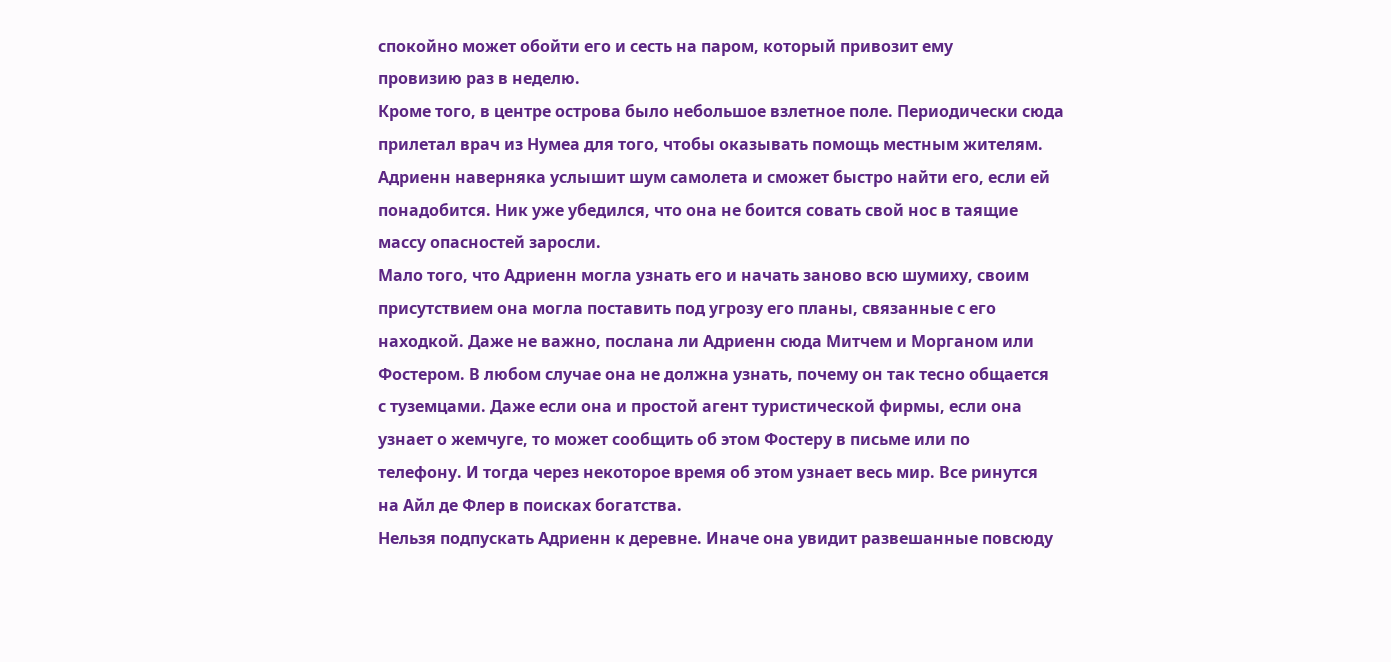спокойно может обойти его и сесть на паром, который привозит ему
провизию раз в неделю.
Кроме того, в центре острова было небольшое взлетное поле. Периодически сюда
прилетал врач из Нумеа для того, чтобы оказывать помощь местным жителям.
Адриенн наверняка услышит шум самолета и сможет быстро найти его, если ей
понадобится. Ник уже убедился, что она не боится совать свой нос в таящие
массу опасностей заросли.
Мало того, что Адриенн могла узнать его и начать заново всю шумиху, своим
присутствием она могла поставить под угрозу его планы, связанные с его
находкой. Даже не важно, послана ли Адриенн сюда Митчем и Морганом или
Фостером. В любом случае она не должна узнать, почему он так тесно общается
с туземцами. Даже если она и простой агент туристической фирмы, если она
узнает о жемчуге, то может сообщить об этом Фостеру в письме или по
телефону. И тогда через некоторое время об этом узнает весь мир. Все ринутся
на Айл де Флер в поисках богатства.
Нельзя подпускать Адриенн к деревне. Иначе она увидит развешанные повсюду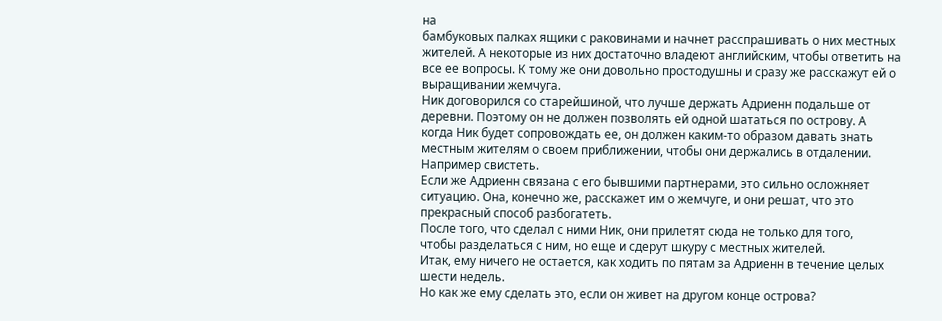на
бамбуковых палках ящики с раковинами и начнет расспрашивать о них местных
жителей. А некоторые из них достаточно владеют английским, чтобы ответить на
все ее вопросы. К тому же они довольно простодушны и сразу же расскажут ей о
выращивании жемчуга.
Ник договорился со старейшиной, что лучше держать Адриенн подальше от
деревни. Поэтому он не должен позволять ей одной шататься по острову. А
когда Ник будет сопровождать ее, он должен каким-то образом давать знать
местным жителям о своем приближении, чтобы они держались в отдалении.
Например свистеть.
Если же Адриенн связана с его бывшими партнерами, это сильно осложняет
ситуацию. Она, конечно же, расскажет им о жемчуге, и они решат, что это
прекрасный способ разбогатеть.
После того, что сделал с ними Ник, они прилетят сюда не только для того,
чтобы разделаться с ним, но еще и сдерут шкуру с местных жителей.
Итак, ему ничего не остается, как ходить по пятам за Адриенн в течение целых
шести недель.
Но как же ему сделать это, если он живет на другом конце острова?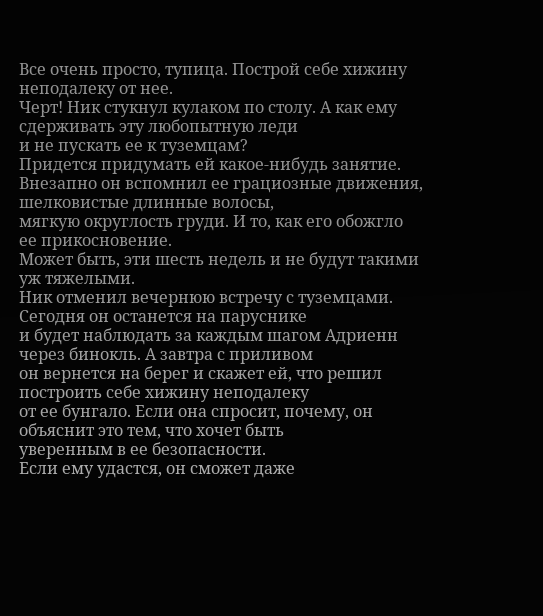Все очень просто, тупица. Построй себе хижину неподалеку от нее.
Черт! Ник стукнул кулаком по столу. А как ему сдерживать эту любопытную леди
и не пускать ее к туземцам?
Придется придумать ей какое-нибудь занятие.
Внезапно он вспомнил ее грациозные движения, шелковистые длинные волосы,
мягкую округлость груди. И то, как его обожгло ее прикосновение.
Может быть, эти шесть недель и не будут такими уж тяжелыми.
Ник отменил вечернюю встречу с туземцами. Сегодня он останется на паруснике
и будет наблюдать за каждым шагом Адриенн через бинокль. А завтра с приливом
он вернется на берег и скажет ей, что решил построить себе хижину неподалеку
от ее бунгало. Если она спросит, почему, он объяснит это тем, что хочет быть
уверенным в ее безопасности.
Если ему удастся, он сможет даже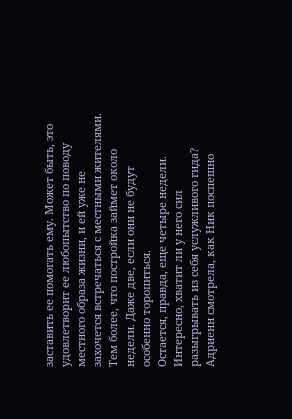заставить ее помогать ему. Может быть, это
удовлетворит ее любопытство по поводу местного образа жизни, и ей уже не
захочется встречаться с местными жителями.
Тем более, что постройка займет около недели. Даже две, если они не будут
особенно торопиться.
Остается, правда, еще четыре недели. Интересно, хватит ли у него сил
разыгрывать из себя услужливого гида?
Адриенн смотрела, как Ник поспешно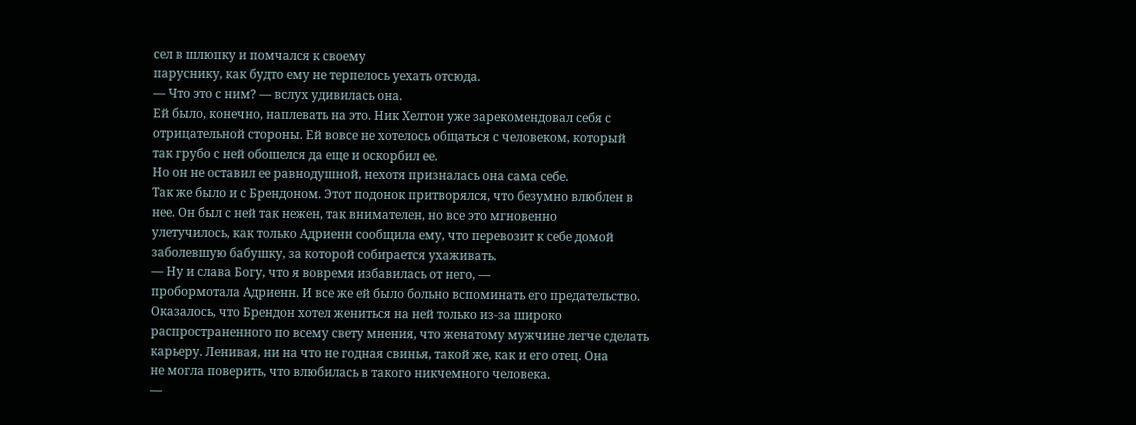сел в шлюпку и помчался к своему
паруснику, как будто ему не терпелось уехать отсюда.
— Что это с ним? — вслух удивилась она.
Ей было, конечно, наплевать на это. Ник Хелтон уже зарекомендовал себя с
отрицательной стороны. Ей вовсе не хотелось общаться с человеком, который
так грубо с ней обошелся да еще и оскорбил ее.
Но он не оставил ее равнодушной, нехотя призналась она сама себе.
Так же было и с Брендоном. Этот подонок притворялся, что безумно влюблен в
нее. Он был с ней так нежен, так внимателен, но все это мгновенно
улетучилось, как только Адриенн сообщила ему, что перевозит к себе домой
заболевшую бабушку, за которой собирается ухаживать.
— Ну и слава Богу, что я вовремя избавилась от него, —
пробормотала Адриенн. И все же ей было больно вспоминать его предательство.
Оказалось, что Брендон хотел жениться на ней только из-за широко
распространенного по всему свету мнения, что женатому мужчине легче сделать
карьеру. Ленивая, ни на что не годная свинья, такой же, как и его отец. Она
не могла поверить, что влюбилась в такого никчемного человека.
—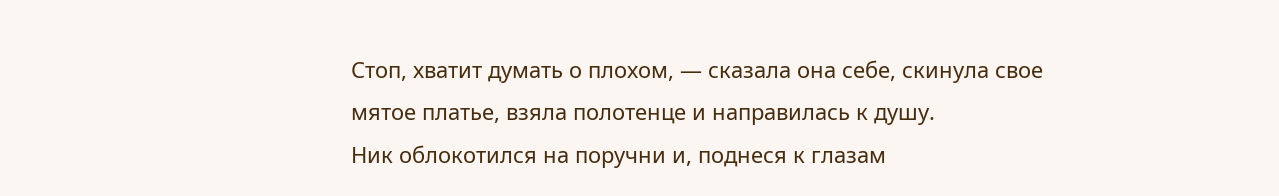Стоп, хватит думать о плохом, — сказала она себе, скинула свое
мятое платье, взяла полотенце и направилась к душу.
Ник облокотился на поручни и, поднеся к глазам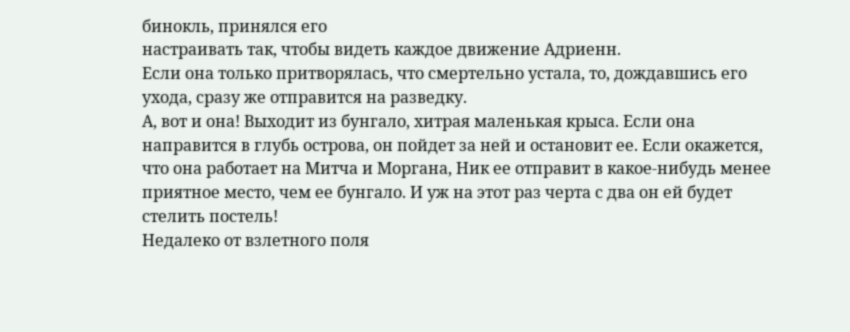бинокль, принялся его
настраивать так, чтобы видеть каждое движение Адриенн.
Если она только притворялась, что смертельно устала, то, дождавшись его
ухода, сразу же отправится на разведку.
А, вот и она! Выходит из бунгало, хитрая маленькая крыса. Если она
направится в глубь острова, он пойдет за ней и остановит ее. Если окажется,
что она работает на Митча и Моргана, Ник ее отправит в какое-нибудь менее
приятное место, чем ее бунгало. И уж на этот раз черта с два он ей будет
стелить постель!
Недалеко от взлетного поля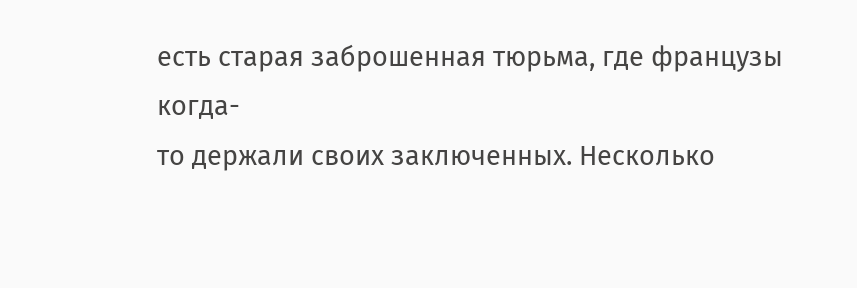есть старая заброшенная тюрьма, где французы когда-
то держали своих заключенных. Несколько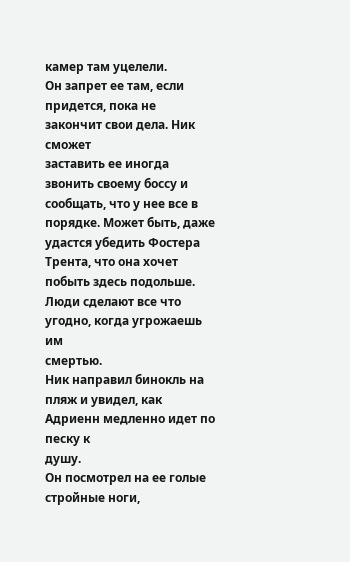камер там уцелели.
Он запрет ее там, если придется, пока не закончит свои дела. Ник сможет
заставить ее иногда звонить своему боссу и сообщать, что у нее все в
порядке. Может быть, даже удастся убедить Фостера Трента, что она хочет
побыть здесь подольше. Люди сделают все что угодно, когда угрожаешь им
смертью.
Ник направил бинокль на пляж и увидел, как Адриенн медленно идет по песку к
душу.
Он посмотрел на ее голые стройные ноги,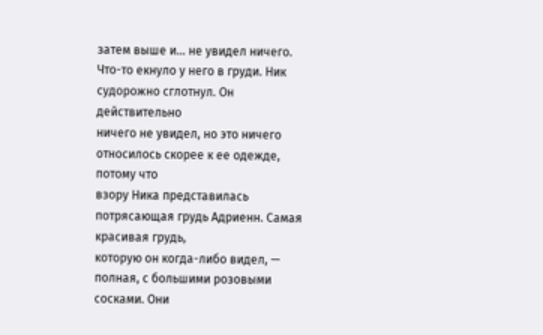затем выше и... не увидел ничего.
Что-то екнуло у него в груди. Ник судорожно сглотнул. Он действительно
ничего не увидел, но это ничего относилось скорее к ее одежде, потому что
взору Ника представилась потрясающая грудь Адриенн. Самая красивая грудь,
которую он когда-либо видел, — полная, с большими розовыми сосками. Они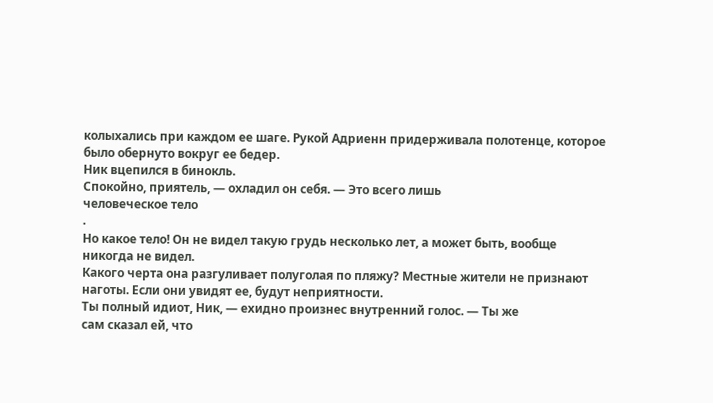колыхались при каждом ее шаге. Рукой Адриенн придерживала полотенце, которое
было обернуто вокруг ее бедер.
Ник вцепился в бинокль.
Спокойно, приятель, — охладил он себя. — Это всего лишь
человеческое тело
.
Но какое тело! Он не видел такую грудь несколько лет, а может быть, вообще
никогда не видел.
Какого черта она разгуливает полуголая по пляжу? Местные жители не признают
наготы. Если они увидят ее, будут неприятности.
Ты полный идиот, Ник, — ехидно произнес внутренний голос. — Ты же
сам сказал ей, что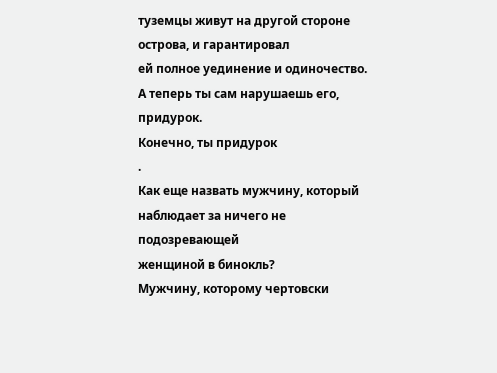туземцы живут на другой стороне острова, и гарантировал
ей полное уединение и одиночество. А теперь ты сам нарушаешь его, придурок.
Конечно, ты придурок
.
Как еще назвать мужчину, который наблюдает за ничего не подозревающей
женщиной в бинокль?
Мужчину, которому чертовски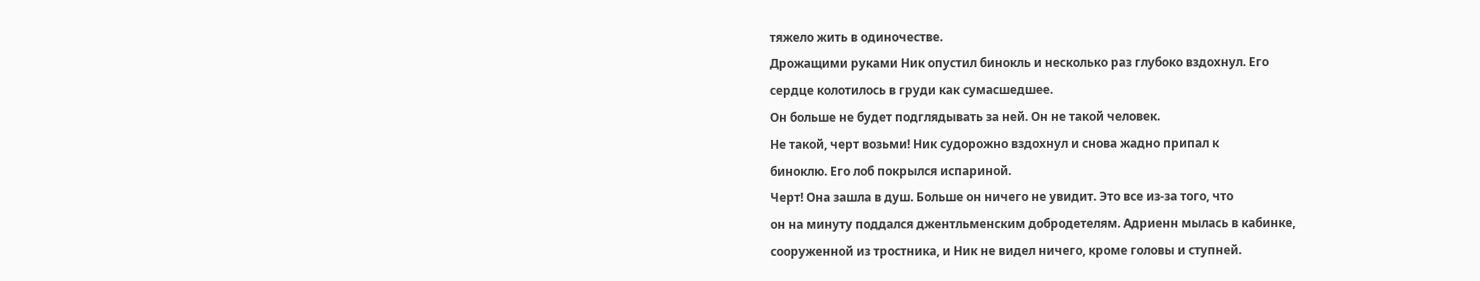тяжело жить в одиночестве.
Дрожащими руками Ник опустил бинокль и несколько раз глубоко вздохнул. Его
сердце колотилось в груди как сумасшедшее.
Он больше не будет подглядывать за ней. Он не такой человек.
Не такой, черт возьми! Ник судорожно вздохнул и снова жадно припал к
биноклю. Его лоб покрылся испариной.
Черт! Она зашла в душ. Больше он ничего не увидит. Это все из-за того, что
он на минуту поддался джентльменским добродетелям. Адриенн мылась в кабинке,
сооруженной из тростника, и Ник не видел ничего, кроме головы и ступней.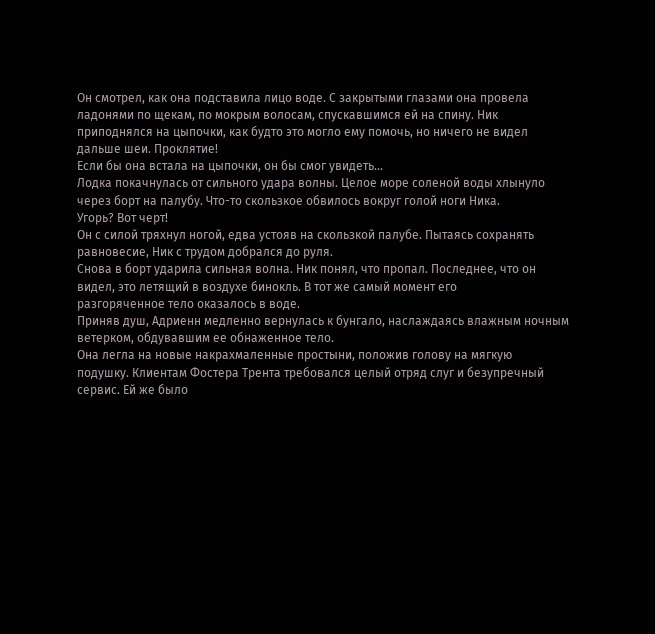Он смотрел, как она подставила лицо воде. С закрытыми глазами она провела
ладонями по щекам, по мокрым волосам, спускавшимся ей на спину. Ник
приподнялся на цыпочки, как будто это могло ему помочь, но ничего не видел
дальше шеи. Проклятие!
Если бы она встала на цыпочки, он бы смог увидеть...
Лодка покачнулась от сильного удара волны. Целое море соленой воды хлынуло
через борт на палубу. Что-то скользкое обвилось вокруг голой ноги Ника.
Угорь? Вот черт!
Он с силой тряхнул ногой, едва устояв на скользкой палубе. Пытаясь сохранять
равновесие, Ник с трудом добрался до руля.
Снова в борт ударила сильная волна. Ник понял, что пропал. Последнее, что он
видел, это летящий в воздухе бинокль. В тот же самый момент его
разгоряченное тело оказалось в воде.
Приняв душ, Адриенн медленно вернулась к бунгало, наслаждаясь влажным ночным
ветерком, обдувавшим ее обнаженное тело.
Она легла на новые накрахмаленные простыни, положив голову на мягкую
подушку. Клиентам Фостера Трента требовался целый отряд слуг и безупречный
сервис. Ей же было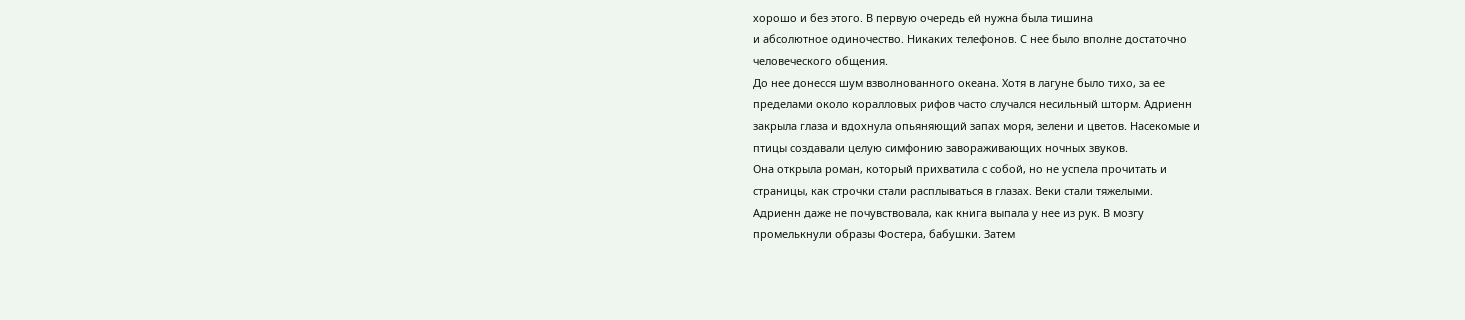хорошо и без этого. В первую очередь ей нужна была тишина
и абсолютное одиночество. Никаких телефонов. С нее было вполне достаточно
человеческого общения.
До нее донесся шум взволнованного океана. Хотя в лагуне было тихо, за ее
пределами около коралловых рифов часто случался несильный шторм. Адриенн
закрыла глаза и вдохнула опьяняющий запах моря, зелени и цветов. Насекомые и
птицы создавали целую симфонию завораживающих ночных звуков.
Она открыла роман, который прихватила с собой, но не успела прочитать и
страницы, как строчки стали расплываться в глазах. Веки стали тяжелыми.
Адриенн даже не почувствовала, как книга выпала у нее из рук. В мозгу
промелькнули образы Фостера, бабушки. Затем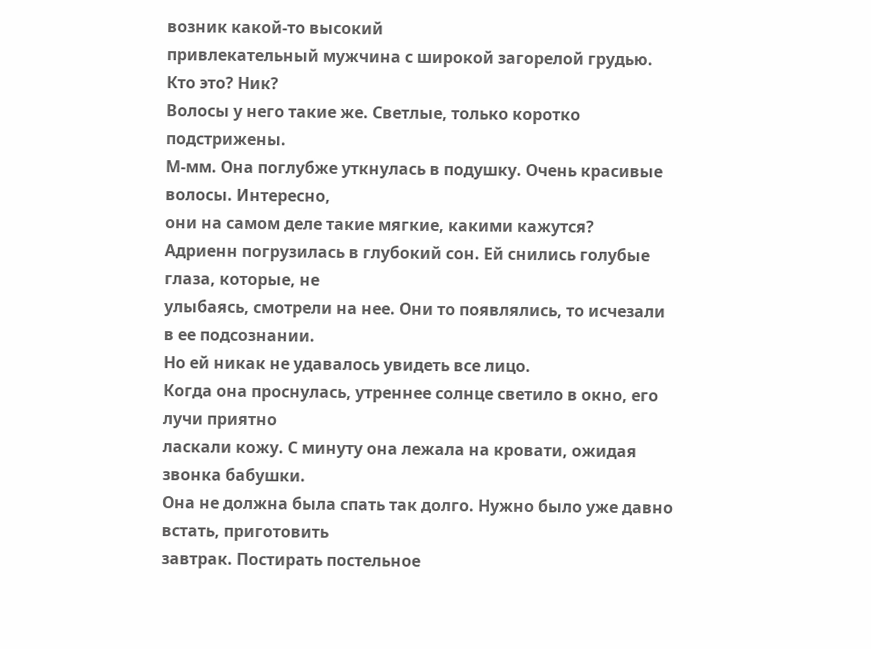возник какой-то высокий
привлекательный мужчина с широкой загорелой грудью.
Кто это? Ник?
Волосы у него такие же. Светлые, только коротко подстрижены.
М-мм. Она поглубже уткнулась в подушку. Очень красивые волосы. Интересно,
они на самом деле такие мягкие, какими кажутся?
Адриенн погрузилась в глубокий сон. Ей снились голубые глаза, которые, не
улыбаясь, смотрели на нее. Они то появлялись, то исчезали в ее подсознании.
Но ей никак не удавалось увидеть все лицо.
Когда она проснулась, утреннее солнце светило в окно, его лучи приятно
ласкали кожу. С минуту она лежала на кровати, ожидая звонка бабушки.
Она не должна была спать так долго. Нужно было уже давно встать, приготовить
завтрак. Постирать постельное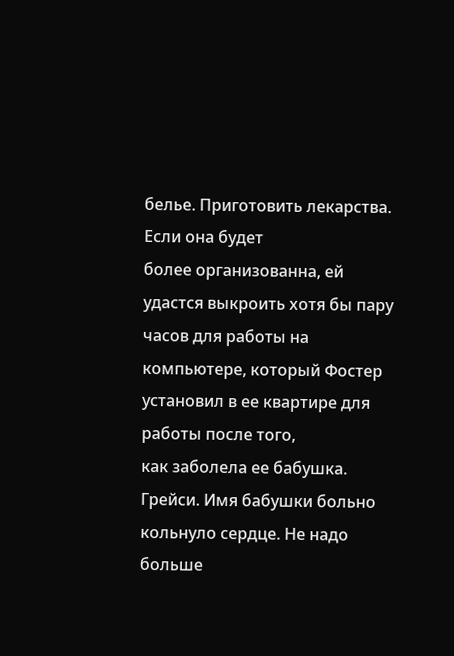белье. Приготовить лекарства. Если она будет
более организованна, ей удастся выкроить хотя бы пару часов для работы на
компьютере, который Фостер установил в ее квартире для работы после того,
как заболела ее бабушка.
Грейси. Имя бабушки больно кольнуло сердце. Не надо больше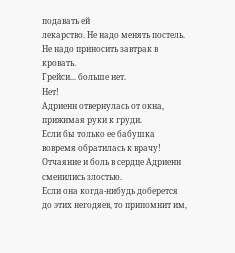подавать ей
лекарство. Не надо менять постель. Не надо приносить завтрак в кровать.
Грейси... больше нет.
Нет!
Адриенн отвернулась от окна, прижимая руки к груди.
Если бы только ее бабушка вовремя обратилась к врачу!
Отчаяние и боль в сердце Адриенн сменились злостью.
Если она когда-нибудь доберется до этих негодяев, то припомнит им,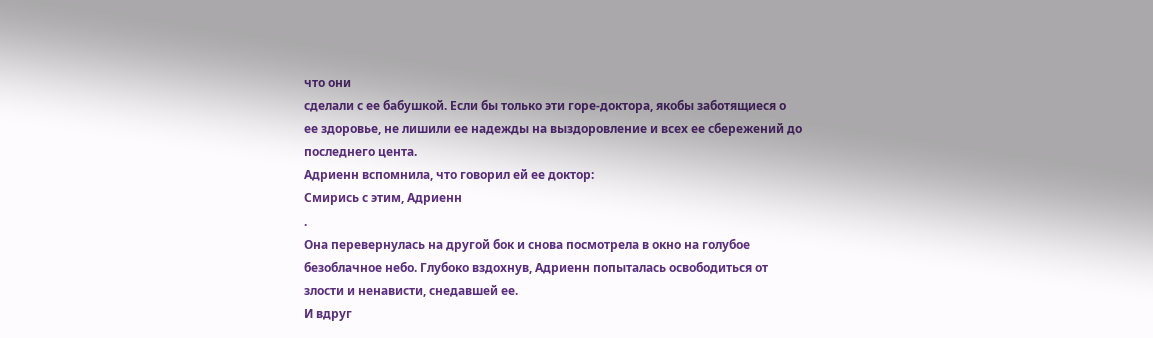что они
сделали с ее бабушкой. Если бы только эти горе-доктора, якобы заботящиеся о
ее здоровье, не лишили ее надежды на выздоровление и всех ее сбережений до
последнего цента.
Адриенн вспомнила, что говорил ей ее доктор:
Смирись с этим, Адриенн
.
Она перевернулась на другой бок и снова посмотрела в окно на голубое
безоблачное небо. Глубоко вздохнув, Адриенн попыталась освободиться от
злости и ненависти, снедавшей ее.
И вдруг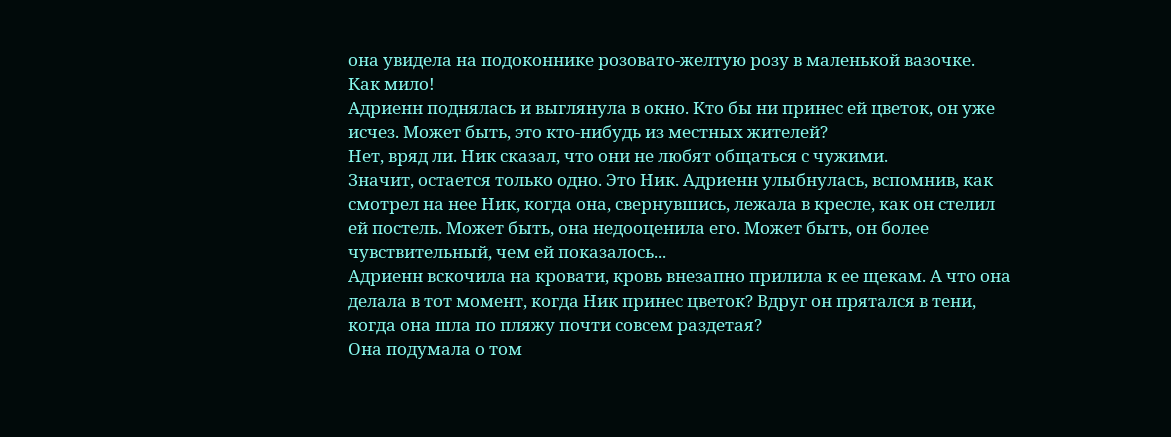она увидела на подоконнике розовато-желтую розу в маленькой вазочке.
Как мило!
Адриенн поднялась и выглянула в окно. Кто бы ни принес ей цветок, он уже
исчез. Может быть, это кто-нибудь из местных жителей?
Нет, вряд ли. Ник сказал, что они не любят общаться с чужими.
Значит, остается только одно. Это Ник. Адриенн улыбнулась, вспомнив, как
смотрел на нее Ник, когда она, свернувшись, лежала в кресле, как он стелил
ей постель. Может быть, она недооценила его. Может быть, он более
чувствительный, чем ей показалось...
Адриенн вскочила на кровати, кровь внезапно прилила к ее щекам. А что она
делала в тот момент, когда Ник принес цветок? Вдруг он прятался в тени,
когда она шла по пляжу почти совсем раздетая?
Она подумала о том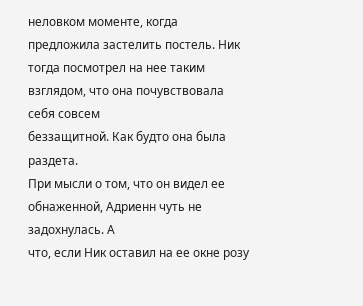неловком моменте, когда предложила застелить постель. Ник
тогда посмотрел на нее таким взглядом, что она почувствовала себя совсем
беззащитной. Как будто она была раздета.
При мысли о том, что он видел ее обнаженной, Адриенн чуть не задохнулась. А
что, если Ник оставил на ее окне розу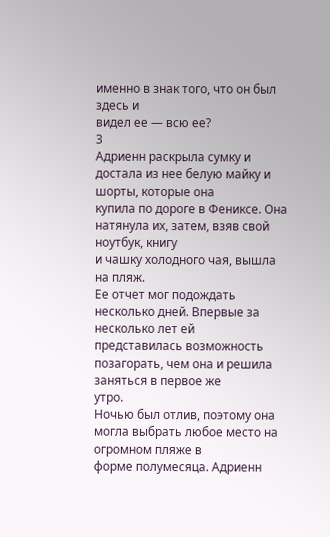именно в знак того, что он был здесь и
видел ее — всю ее?
3
Адриенн раскрыла сумку и достала из нее белую майку и шорты, которые она
купила по дороге в Фениксе. Она натянула их, затем, взяв свой ноутбук, книгу
и чашку холодного чая, вышла на пляж.
Ее отчет мог подождать несколько дней. Впервые за несколько лет ей
представилась возможность позагорать, чем она и решила заняться в первое же
утро.
Ночью был отлив, поэтому она могла выбрать любое место на огромном пляже в
форме полумесяца. Адриенн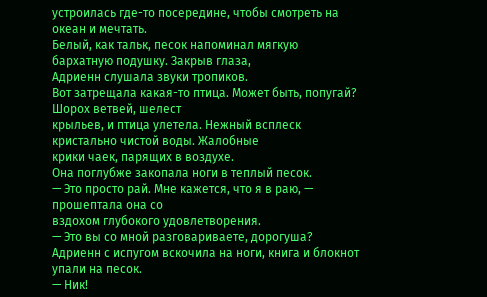устроилась где-то посередине, чтобы смотреть на
океан и мечтать.
Белый, как тальк, песок напоминал мягкую бархатную подушку. Закрыв глаза,
Адриенн слушала звуки тропиков.
Вот затрещала какая-то птица. Может быть, попугай? Шорох ветвей, шелест
крыльев, и птица улетела. Нежный всплеск кристально чистой воды. Жалобные
крики чаек, парящих в воздухе.
Она поглубже закопала ноги в теплый песок.
— Это просто рай. Мне кажется, что я в раю, — прошептала она со
вздохом глубокого удовлетворения.
— Это вы со мной разговариваете, дорогуша?
Адриенн с испугом вскочила на ноги, книга и блокнот упали на песок.
— Ник!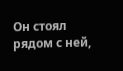Он стоял рядом с ней,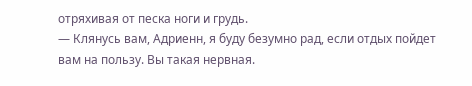отряхивая от песка ноги и грудь.
— Клянусь вам, Адриенн, я буду безумно рад, если отдых пойдет вам на пользу. Вы такая нервная.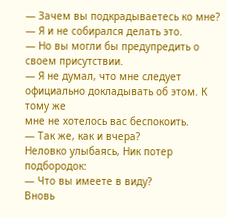— Зачем вы подкрадываетесь ко мне?
— Я и не собирался делать это.
— Но вы могли бы предупредить о своем присутствии.
— Я не думал, что мне следует официально докладывать об этом. К тому же
мне не хотелось вас беспокоить.
— Так же, как и вчера?
Неловко улыбаясь, Ник потер подбородок:
— Что вы имеете в виду?
Вновь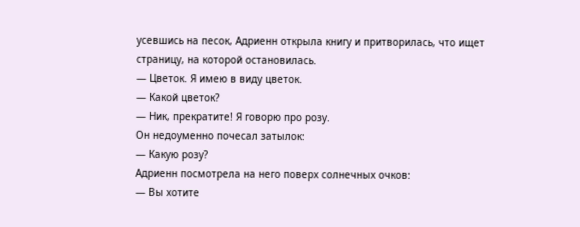усевшись на песок, Адриенн открыла книгу и притворилась, что ищет
страницу, на которой остановилась.
— Цветок. Я имею в виду цветок.
— Какой цветок?
— Ник, прекратите! Я говорю про розу.
Он недоуменно почесал затылок:
— Какую розу?
Адриенн посмотрела на него поверх солнечных очков:
— Вы хотите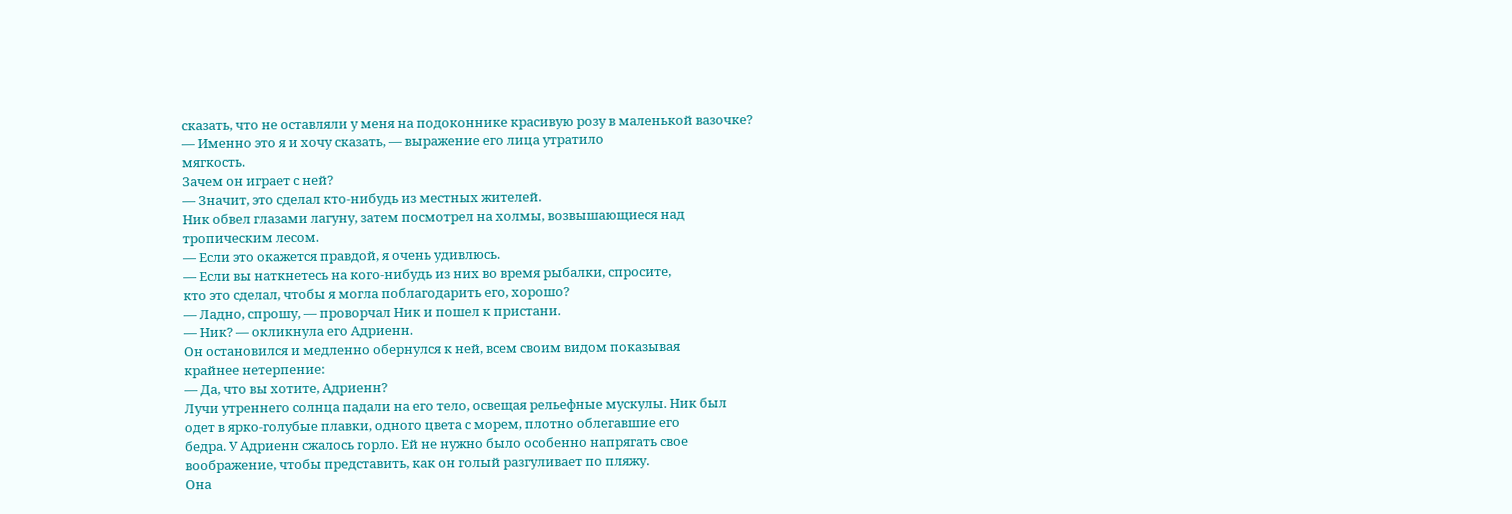сказать, что не оставляли у меня на подоконнике красивую розу в маленькой вазочке?
— Именно это я и хочу сказать, — выражение его лица утратило
мягкость.
Зачем он играет с ней?
— Значит, это сделал кто-нибудь из местных жителей.
Ник обвел глазами лагуну, затем посмотрел на холмы, возвышающиеся над
тропическим лесом.
— Если это окажется правдой, я очень удивлюсь.
— Если вы наткнетесь на кого-нибудь из них во время рыбалки, спросите,
кто это сделал, чтобы я могла поблагодарить его, хорошо?
— Ладно, спрошу, — проворчал Ник и пошел к пристани.
— Ник? — окликнула его Адриенн.
Он остановился и медленно обернулся к ней, всем своим видом показывая
крайнее нетерпение:
— Да, что вы хотите, Адриенн?
Лучи утреннего солнца падали на его тело, освещая рельефные мускулы. Ник был
одет в ярко-голубые плавки, одного цвета с морем, плотно облегавшие его
бедра. У Адриенн сжалось горло. Ей не нужно было особенно напрягать свое
воображение, чтобы представить, как он голый разгуливает по пляжу.
Она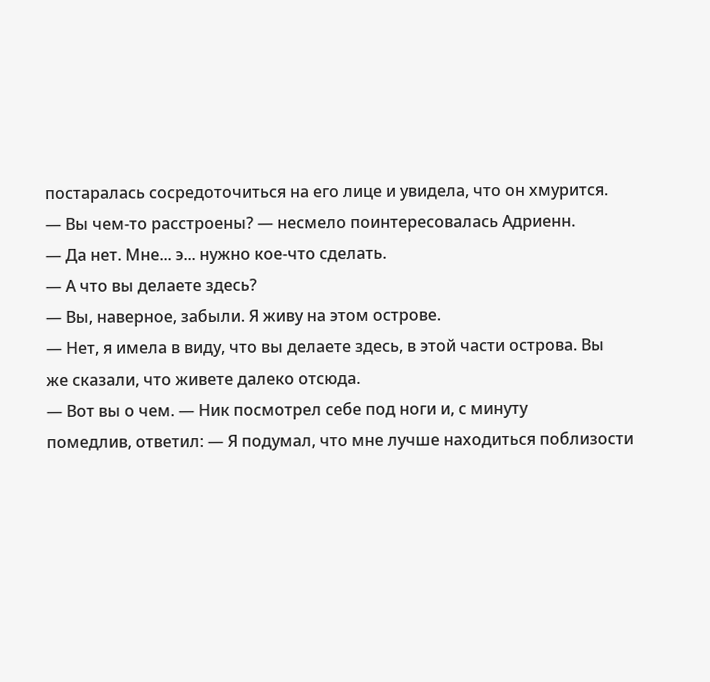постаралась сосредоточиться на его лице и увидела, что он хмурится.
— Вы чем-то расстроены? — несмело поинтересовалась Адриенн.
— Да нет. Мне... э... нужно кое-что сделать.
— А что вы делаете здесь?
— Вы, наверное, забыли. Я живу на этом острове.
— Нет, я имела в виду, что вы делаете здесь, в этой части острова. Вы
же сказали, что живете далеко отсюда.
— Вот вы о чем. — Ник посмотрел себе под ноги и, с минуту
помедлив, ответил: — Я подумал, что мне лучше находиться поблизости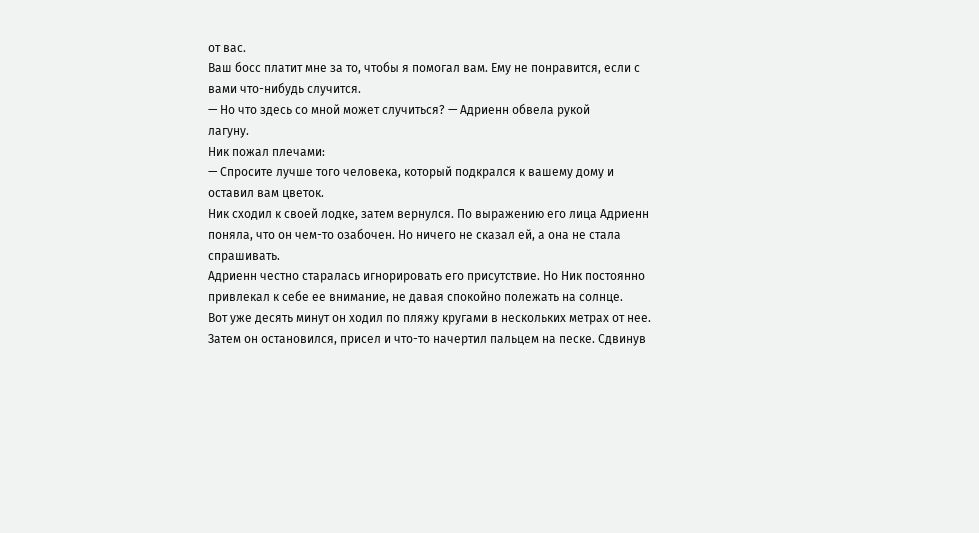от вас.
Ваш босс платит мне за то, чтобы я помогал вам. Ему не понравится, если с
вами что-нибудь случится.
— Но что здесь со мной может случиться? — Адриенн обвела рукой
лагуну.
Ник пожал плечами:
— Спросите лучше того человека, который подкрался к вашему дому и
оставил вам цветок.
Ник сходил к своей лодке, затем вернулся. По выражению его лица Адриенн
поняла, что он чем-то озабочен. Но ничего не сказал ей, а она не стала
спрашивать.
Адриенн честно старалась игнорировать его присутствие. Но Ник постоянно
привлекал к себе ее внимание, не давая спокойно полежать на солнце.
Вот уже десять минут он ходил по пляжу кругами в нескольких метрах от нее.
Затем он остановился, присел и что-то начертил пальцем на песке. Сдвинув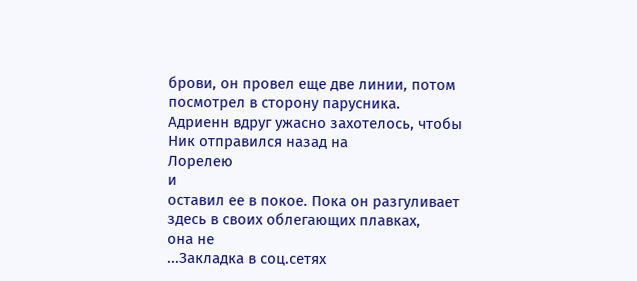брови, он провел еще две линии, потом посмотрел в сторону парусника.
Адриенн вдруг ужасно захотелось, чтобы Ник отправился назад на
Лорелею
и
оставил ее в покое. Пока он разгуливает здесь в своих облегающих плавках,
она не
...Закладка в соц.сетях